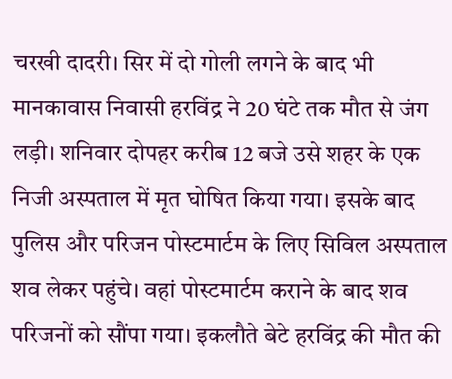चरखी दादरी। सिर में दो गोली लगने के बाद भी मानकावास निवासी हरविंद्र ने 20 घंटे तक मौत से जंग लड़ी। शनिवार दोपहर करीब 12 बजे उसे शहर के एक निजी अस्पताल में मृत घोषित किया गया। इसके बाद पुलिस और परिजन पोस्टमार्टम के लिए सिविल अस्पताल शव लेकर पहुंचे। वहां पोस्टमार्टम कराने के बाद शव परिजनों को सौंपा गया। इकलौते बेटे हरविंद्र की मौत की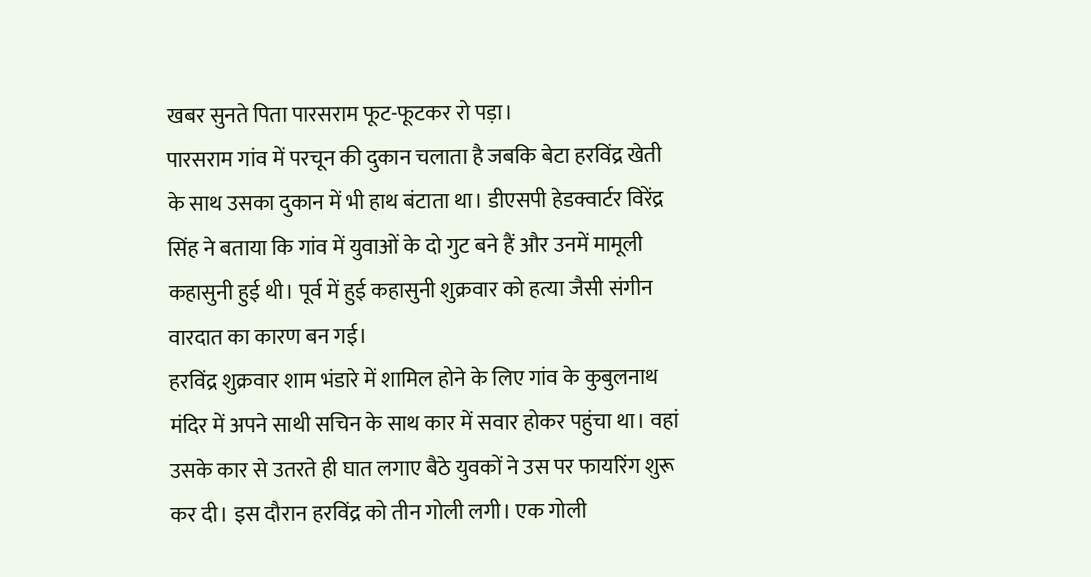खबर सुनते पिता पारसराम फूट-फूटकर रो पड़ा।
पारसराम गांव में परचून की दुकान चलाता है जबकि बेटा हरविंद्र खेती के साथ उसका दुकान में भी हाथ बंटाता था। डीएसपी हेडक्वार्टर विरेंद्र सिंह ने बताया कि गांव में युवाओं के दो गुट बने हैं और उनमें मामूली कहासुनी हुई थी। पूर्व में हुई कहासुनी शुक्रवार को हत्या जैसी संगीन वारदात का कारण बन गई।
हरविंद्र शुक्रवार शाम भंडारे में शामिल होने के लिए गांव के कुबुलनाथ मंदिर में अपने साथी सचिन के साथ कार में सवार होकर पहुंचा था। वहां उसके कार से उतरते ही घात लगाए बैठे युवकों ने उस पर फायरिंग शुरू कर दी। इस दौरान हरविंद्र को तीन गोली लगी। एक गोली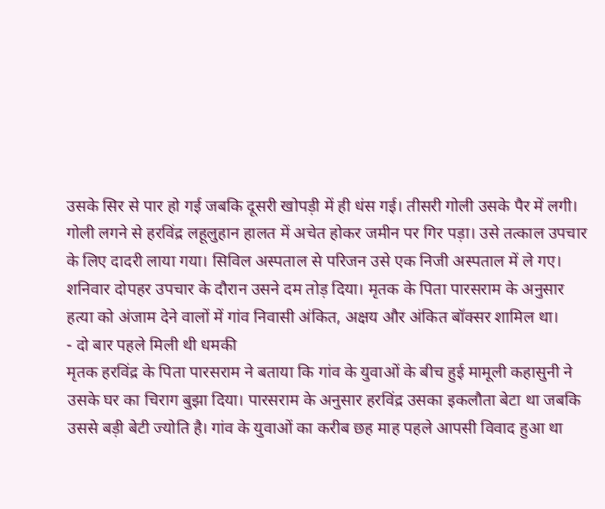उसके सिर से पार हो गई जबकि दूसरी खोपड़ी में ही धंस गई। तीसरी गोली उसके पैर में लगी। गोली लगने से हरविंद्र लहूलुहान हालत में अचेत होकर जमीन पर गिर पड़ा। उसे तत्काल उपचार के लिए दादरी लाया गया। सिविल अस्पताल से परिजन उसे एक निजी अस्पताल में ले गए। शनिवार दोपहर उपचार के दौरान उसने दम तोड़ दिया। मृतक के पिता पारसराम के अनुसार हत्या को अंजाम देने वालों में गांव निवासी अंकित, अक्षय और अंकित बॉक्सर शामिल था।
- दो बार पहले मिली थी धमकी
मृतक हरविंद्र के पिता पारसराम ने बताया कि गांव के युवाओं के बीच हुई मामूली कहासुनी ने उसके घर का चिराग बुझा दिया। पारसराम के अनुसार हरविंद्र उसका इकलौता बेटा था जबकि उससे बड़ी बेटी ज्योति है। गांव के युवाओं का करीब छह माह पहले आपसी विवाद हुआ था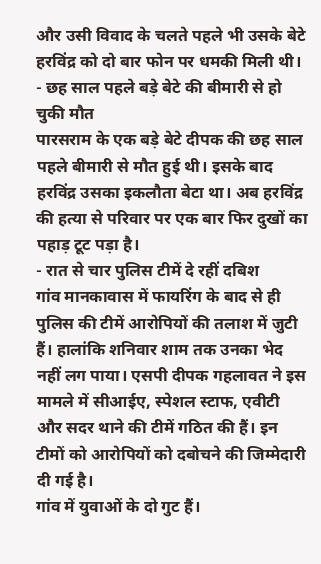और उसी विवाद के चलते पहले भी उसके बेटे हरविंद्र को दो बार फोन पर धमकी मिली थी।
- छह साल पहले बड़े बेटे की बीमारी से हो चुकी मौत
पारसराम के एक बड़े बेटे दीपक की छह साल पहले बीमारी से मौत हुई थी। इसके बाद हरविंद्र उसका इकलौता बेटा था। अब हरविंद्र की हत्या से परिवार पर एक बार फिर दुखों का पहाड़ टूट पड़ा है।
- रात से चार पुलिस टीमें दे रहीं दबिश
गांव मानकावास में फायरिंग के बाद से ही पुलिस की टीमें आरोपियों की तलाश में जुटी हैं। हालांकि शनिवार शाम तक उनका भेद नहीं लग पाया। एसपी दीपक गहलावत ने इस मामले में सीआईए, स्पेशल स्टाफ, एवीटी और सदर थाने की टीमें गठित की हैं। इन टीमों को आरोपियों को दबोचने की जिम्मेदारी दी गई है।
गांव में युवाओं के दो गुट हैं।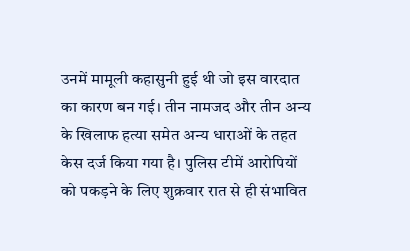उनमें मामूली कहासुनी हुई थी जो इस वारदात का कारण बन गई। तीन नामजद और तीन अन्य के खिलाफ हत्या समेत अन्य धाराओं के तहत केस दर्ज किया गया है। पुलिस टीमें आरोपियों को पकड़ने के लिए शुक्रवार रात से ही संभावित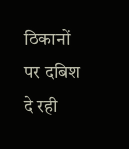ठिकानों पर दबिश दे रही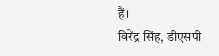हैं।
विरेंद्र सिंह, डीएसपी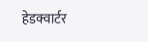हेडक्वार्टर